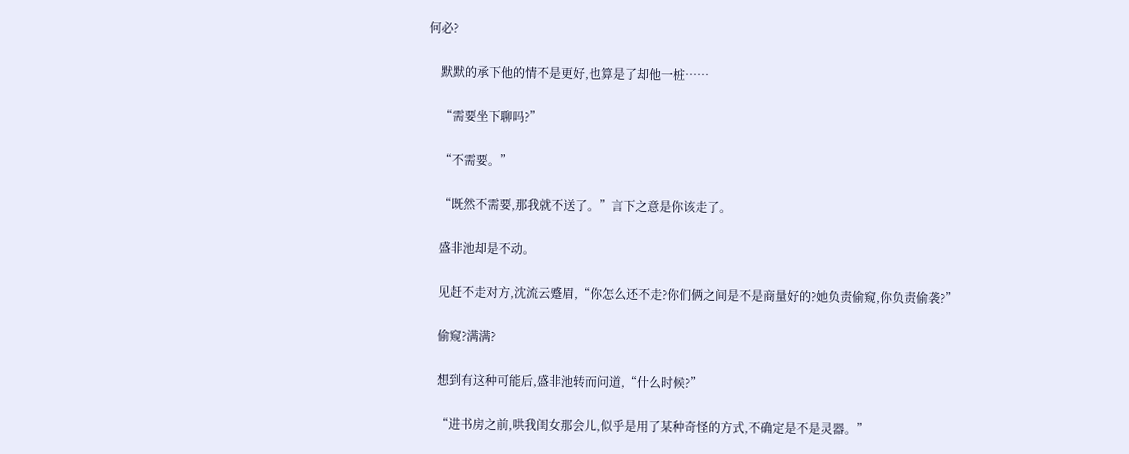何必?

    默默的承下他的情不是更好,也算是了却他一桩……

    “需要坐下聊吗?”

    “不需要。”

    “既然不需要,那我就不送了。”言下之意是你该走了。

    盛非池却是不动。

    见赶不走对方,沈流云蹙眉,“你怎么还不走?你们俩之间是不是商量好的?她负责偷窥,你负责偷袭?”

    偷窥?满满?

    想到有这种可能后,盛非池转而问道,“什么时候?”

    “进书房之前,哄我闺女那会儿,似乎是用了某种奇怪的方式,不确定是不是灵器。”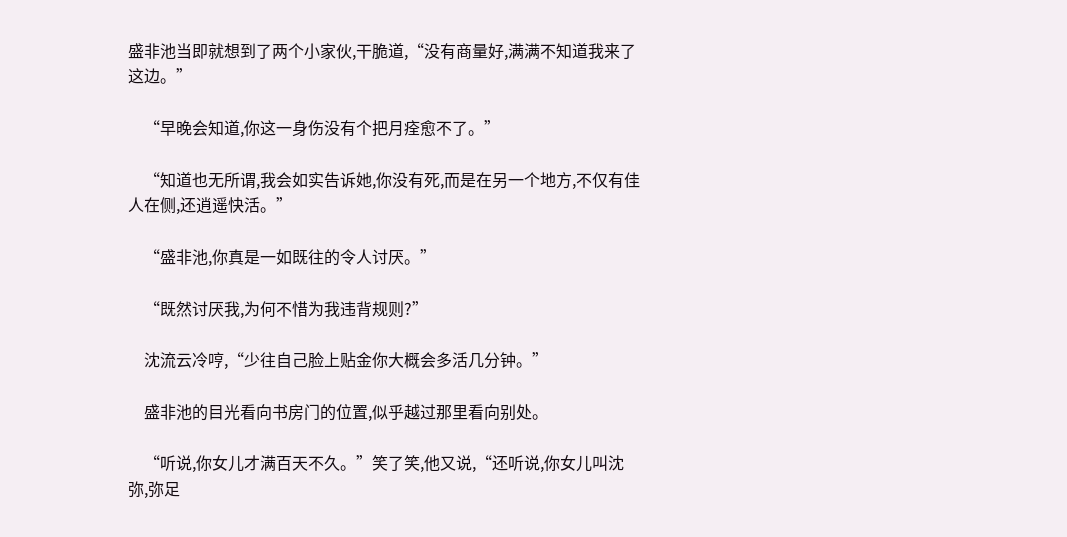盛非池当即就想到了两个小家伙,干脆道,“没有商量好,满满不知道我来了这边。”

    “早晚会知道,你这一身伤没有个把月痊愈不了。”

    “知道也无所谓,我会如实告诉她,你没有死,而是在另一个地方,不仅有佳人在侧,还逍遥快活。”

    “盛非池,你真是一如既往的令人讨厌。”

    “既然讨厌我,为何不惜为我违背规则?”

    沈流云冷哼,“少往自己脸上贴金你大概会多活几分钟。”

    盛非池的目光看向书房门的位置,似乎越过那里看向别处。

    “听说,你女儿才满百天不久。”笑了笑,他又说,“还听说,你女儿叫沈弥,弥足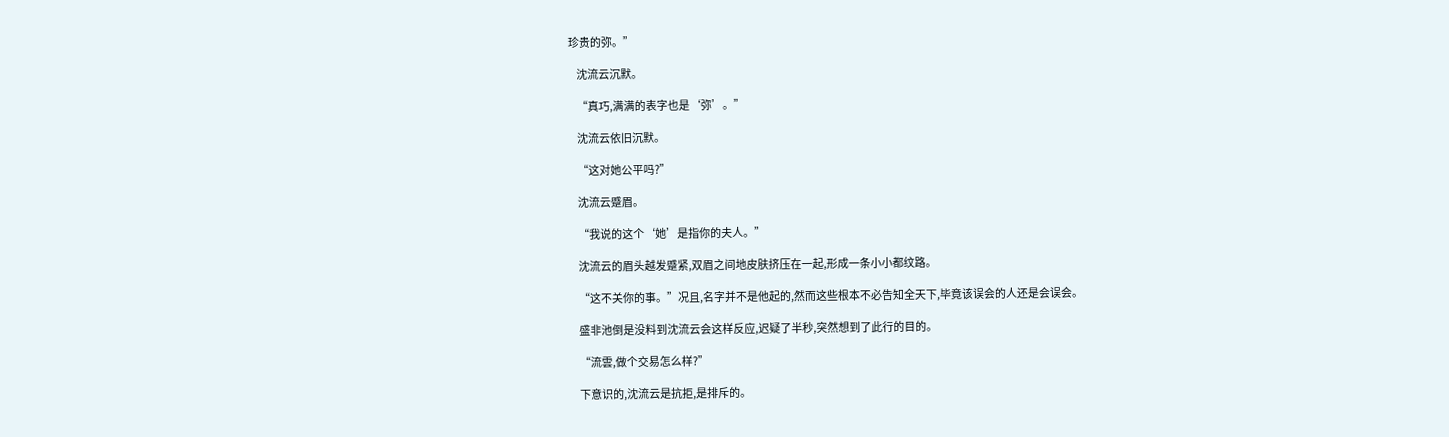珍贵的弥。”

    沈流云沉默。

    “真巧,满满的表字也是‘弥’。”

    沈流云依旧沉默。

    “这对她公平吗?”

    沈流云蹙眉。

    “我说的这个‘她’是指你的夫人。”

    沈流云的眉头越发蹙紧,双眉之间地皮肤挤压在一起,形成一条小小都纹路。

    “这不关你的事。”况且,名字并不是他起的,然而这些根本不必告知全天下,毕竟该误会的人还是会误会。

    盛非池倒是没料到沈流云会这样反应,迟疑了半秒,突然想到了此行的目的。

    “流雲,做个交易怎么样?”

    下意识的,沈流云是抗拒,是排斥的。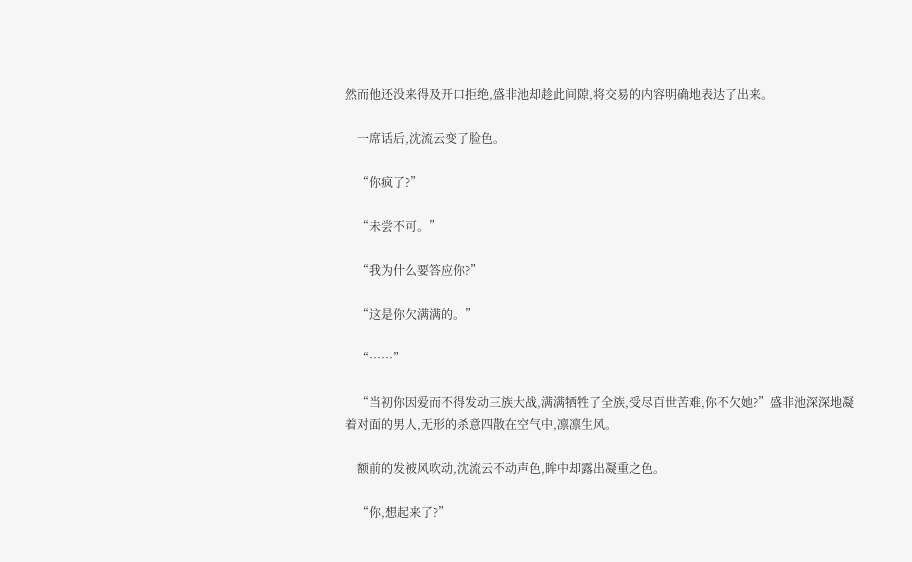然而他还没来得及开口拒绝,盛非池却趁此间隙,将交易的内容明确地表达了出来。

    一席话后,沈流云变了脸色。

    “你疯了?”

    “未尝不可。”

    “我为什么要答应你?”

    “这是你欠满满的。”

    “……”

    “当初你因爱而不得发动三族大战,满满牺牲了全族,受尽百世苦难,你不欠她?”盛非池深深地凝着对面的男人,无形的杀意四散在空气中,凛凛生风。

    额前的发被风吹动,沈流云不动声色,眸中却露出凝重之色。

    “你,想起来了?”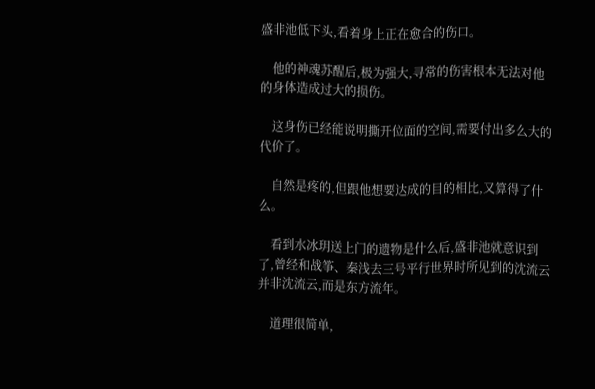盛非池低下头,看着身上正在愈合的伤口。

    他的神魂苏醒后,极为强大,寻常的伤害根本无法对他的身体造成过大的损伤。

    这身伤已经能说明撕开位面的空间,需要付出多么大的代价了。

    自然是疼的,但跟他想要达成的目的相比,又算得了什么。

    看到水冰玥送上门的遗物是什么后,盛非池就意识到了,曾经和战筝、秦浅去三号平行世界时所见到的沈流云并非沈流云,而是东方流年。

    道理很简单,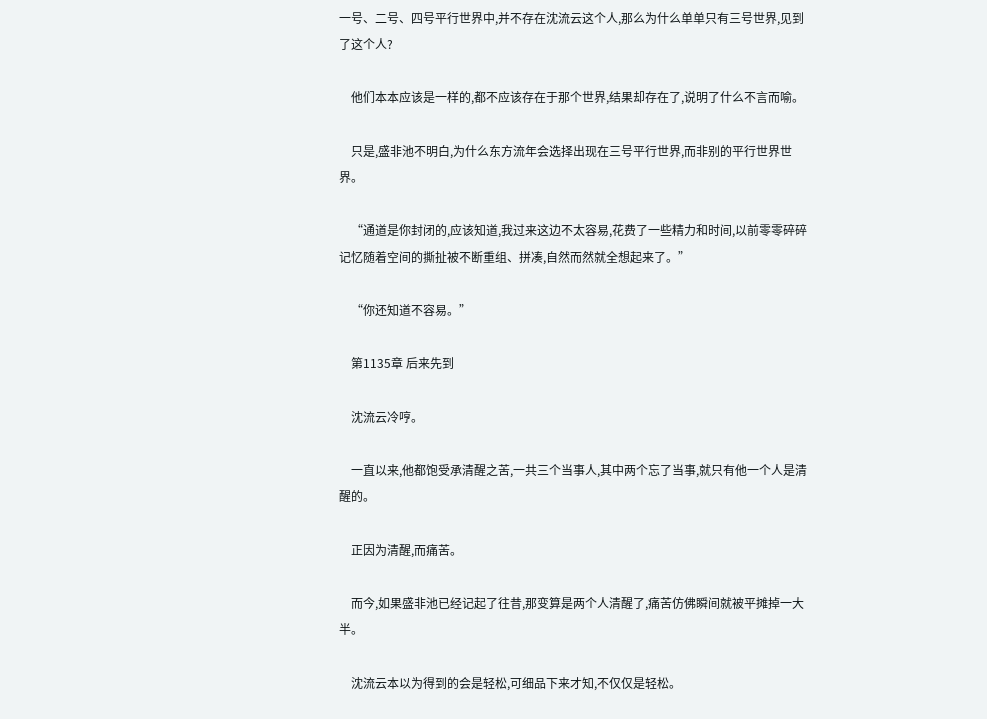一号、二号、四号平行世界中,并不存在沈流云这个人,那么为什么单单只有三号世界,见到了这个人?

    他们本本应该是一样的,都不应该存在于那个世界,结果却存在了,说明了什么不言而喻。

    只是,盛非池不明白,为什么东方流年会选择出现在三号平行世界,而非别的平行世界世界。

    “通道是你封闭的,应该知道,我过来这边不太容易,花费了一些精力和时间,以前零零碎碎记忆随着空间的撕扯被不断重组、拼凑,自然而然就全想起来了。”

    “你还知道不容易。”

    第1135章 后来先到

    沈流云冷哼。

    一直以来,他都饱受承清醒之苦,一共三个当事人,其中两个忘了当事,就只有他一个人是清醒的。

    正因为清醒,而痛苦。

    而今,如果盛非池已经记起了往昔,那变算是两个人清醒了,痛苦仿佛瞬间就被平摊掉一大半。

    沈流云本以为得到的会是轻松,可细品下来才知,不仅仅是轻松。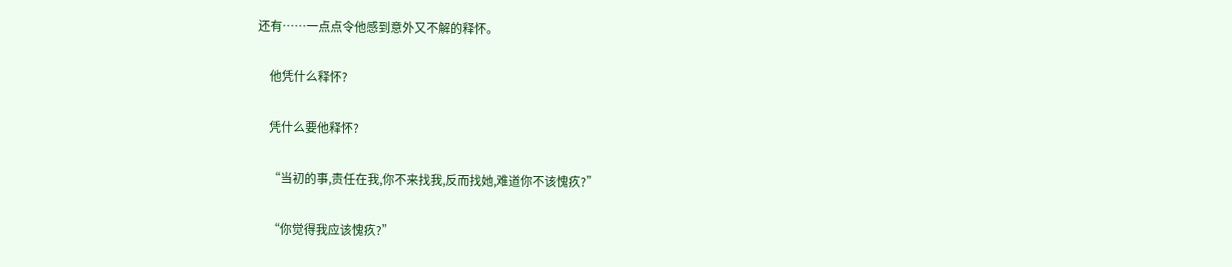还有……一点点令他感到意外又不解的释怀。

    他凭什么释怀?

    凭什么要他释怀?

    “当初的事,责任在我,你不来找我,反而找她,难道你不该愧疚?”

    “你觉得我应该愧疚?”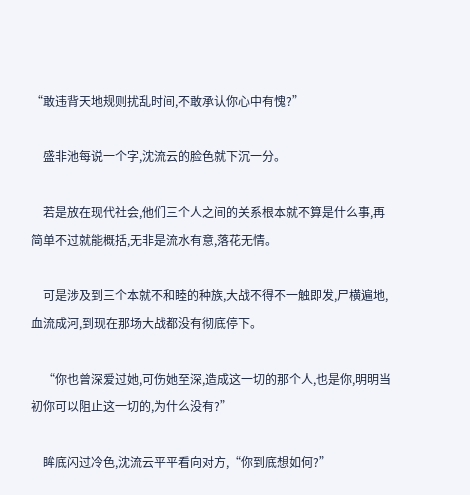“敢违背天地规则扰乱时间,不敢承认你心中有愧?”

    盛非池每说一个字,沈流云的脸色就下沉一分。

    若是放在现代社会,他们三个人之间的关系根本就不算是什么事,再简单不过就能概括,无非是流水有意,落花无情。

    可是涉及到三个本就不和睦的种族,大战不得不一触即发,尸横遍地,血流成河,到现在那场大战都没有彻底停下。

    “你也曾深爱过她,可伤她至深,造成这一切的那个人,也是你,明明当初你可以阻止这一切的,为什么没有?”

    眸底闪过冷色,沈流云平平看向对方,“你到底想如何?”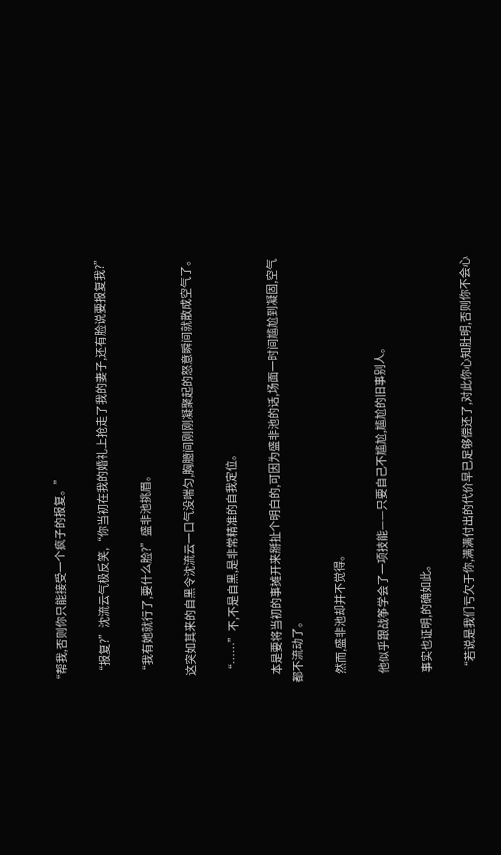“帮我,否则你只能接受一个疯子的报复。”

    “报复?”沈流云气极反笑,“你当初在我的婚礼上抢走了我的妻子,还有脸说要报复我?”

    “我有她就行了,要什么脸?”盛非池挑眉。

    这突如其来的自黑令沈流云一口气没喘匀,胸臆间刚刚凝聚起的怒意瞬间就散成空气了。

    “……”不,不是自黑,是非常精准的自我定位。

    本是要将当初的事摊开来掰扯个明白的,可因为盛非池的话,场面一时间尴尬到凝固,空气都不流动了。

    然而,盛非池却并不觉得。

    他似乎跟战筝学会了一项技能——只要自己不尴尬,尴尬的旧事别人。

    事实也证明,的确如此。

    “若说是我们亏欠于你,满满付出的代价早已足够偿还了,对此你心知肚明,否则你不会心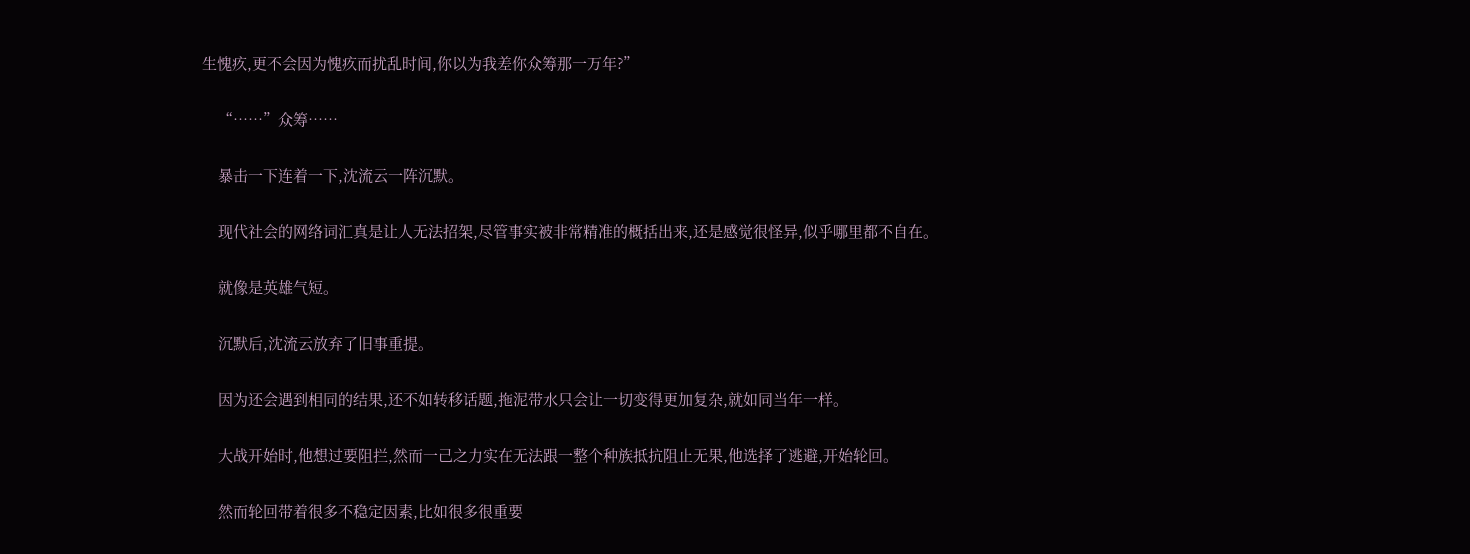生愧疚,更不会因为愧疚而扰乱时间,你以为我差你众筹那一万年?”

    “……”众筹……

    暴击一下连着一下,沈流云一阵沉默。

    现代社会的网络词汇真是让人无法招架,尽管事实被非常精准的概括出来,还是感觉很怪异,似乎哪里都不自在。

    就像是英雄气短。

    沉默后,沈流云放弃了旧事重提。

    因为还会遇到相同的结果,还不如转移话题,拖泥带水只会让一切变得更加复杂,就如同当年一样。

    大战开始时,他想过要阻拦,然而一己之力实在无法跟一整个种族抵抗阻止无果,他选择了逃避,开始轮回。

    然而轮回带着很多不稳定因素,比如很多很重要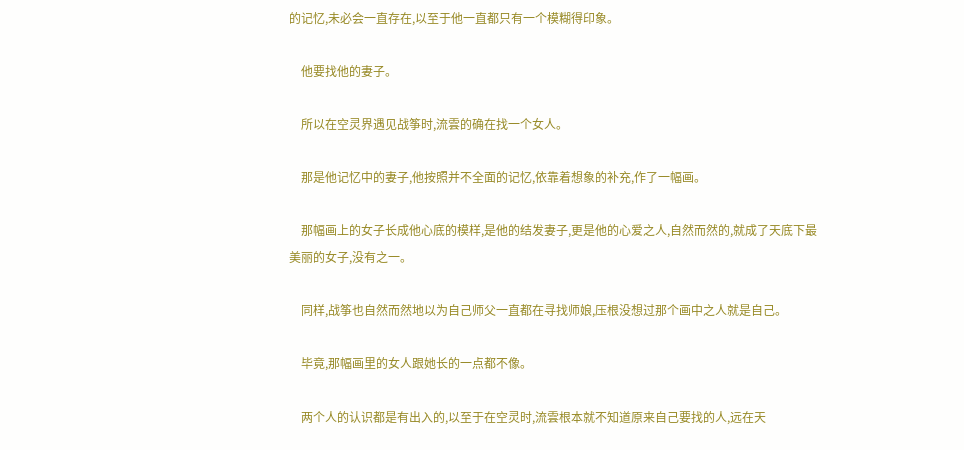的记忆,未必会一直存在,以至于他一直都只有一个模糊得印象。

    他要找他的妻子。

    所以在空灵界遇见战筝时,流雲的确在找一个女人。

    那是他记忆中的妻子,他按照并不全面的记忆,依靠着想象的补充,作了一幅画。

    那幅画上的女子长成他心底的模样,是他的结发妻子,更是他的心爱之人,自然而然的,就成了天底下最美丽的女子,没有之一。

    同样,战筝也自然而然地以为自己师父一直都在寻找师娘,压根没想过那个画中之人就是自己。

    毕竟,那幅画里的女人跟她长的一点都不像。

    两个人的认识都是有出入的,以至于在空灵时,流雲根本就不知道原来自己要找的人,远在天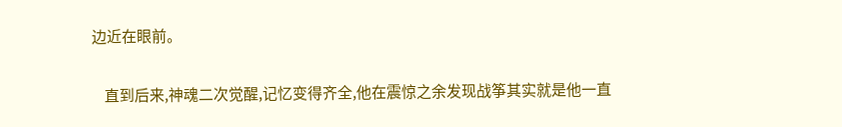边近在眼前。

    直到后来,神魂二次觉醒,记忆变得齐全,他在震惊之余发现战筝其实就是他一直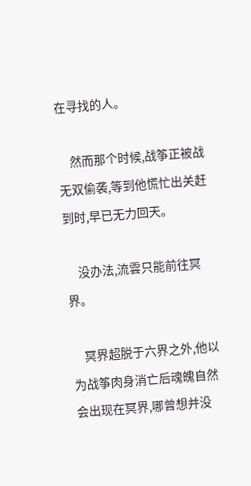在寻找的人。

    然而那个时候,战筝正被战无双偷袭,等到他慌忙出关赶到时,早已无力回天。

    没办法,流雲只能前往冥界。

    冥界超脱于六界之外,他以为战筝肉身消亡后魂魄自然会出现在冥界,哪曾想并没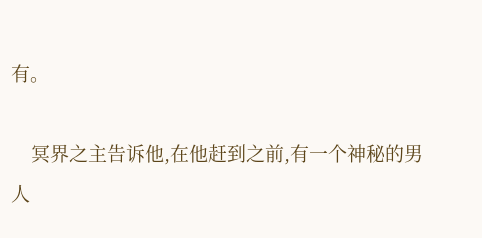有。

    冥界之主告诉他,在他赶到之前,有一个神秘的男人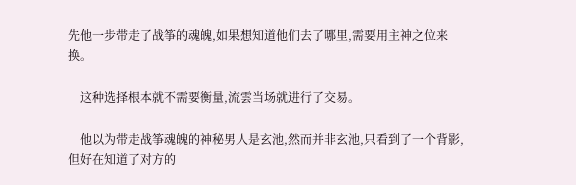先他一步带走了战筝的魂魄,如果想知道他们去了哪里,需要用主神之位来换。

    这种选择根本就不需要衡量,流雲当场就进行了交易。

    他以为带走战筝魂魄的神秘男人是玄池,然而并非玄池,只看到了一个背影,但好在知道了对方的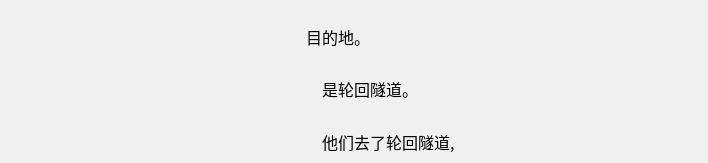目的地。

    是轮回隧道。

    他们去了轮回隧道,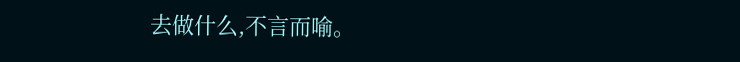去做什么,不言而喻。